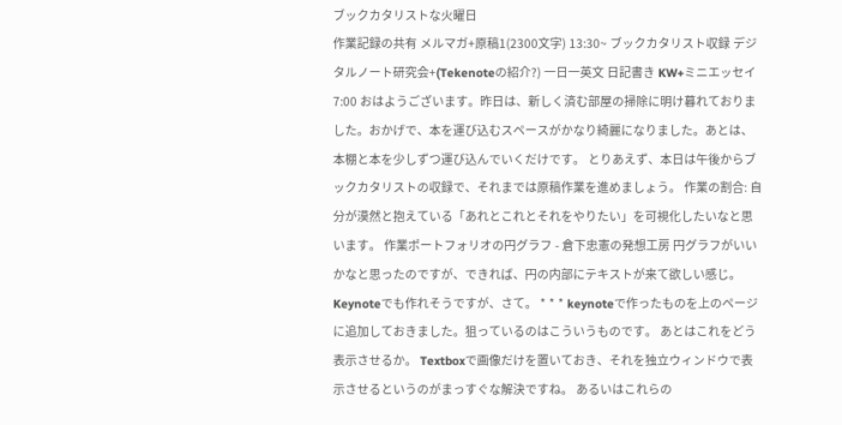ブックカタリストな火曜日
作業記録の共有 メルマガ+原稿1(2300文字) 13:30~ ブックカタリスト収録 デジタルノート研究会+(Tekenoteの紹介?) 一日一英文 日記書き KW+ミニエッセイ 7:00 おはようございます。昨日は、新しく済む部屋の掃除に明け暮れておりました。おかげで、本を運び込むスペースがかなり綺麗になりました。あとは、本棚と本を少しずつ運び込んでいくだけです。 とりあえず、本日は午後からブックカタリストの収録で、それまでは原稿作業を進めましょう。 作業の割合: 自分が漠然と抱えている「あれとこれとそれをやりたい」を可視化したいなと思います。 作業ポートフォリオの円グラフ - 倉下忠憲の発想工房 円グラフがいいかなと思ったのですが、できれば、円の内部にテキストが来て欲しい感じ。Keynoteでも作れそうですが、さて。 * * * keynoteで作ったものを上のページに追加しておきました。狙っているのはこういうものです。 あとはこれをどう表示させるか。 Textboxで画像だけを置いておき、それを独立ウィンドウで表示させるというのがまっすぐな解決ですね。 あるいはこれらの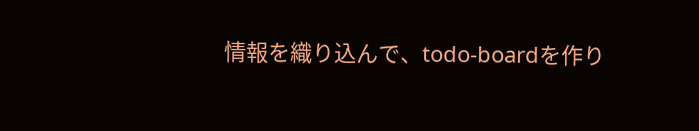情報を織り込んで、todo-boardを作り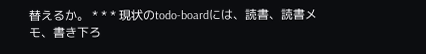替えるか。 * * * 現状のtodo-boardには、読書、読書メモ、書き下ろ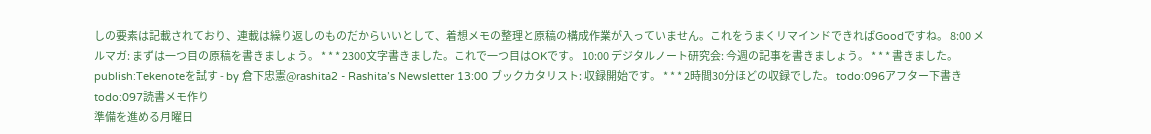しの要素は記載されており、連載は繰り返しのものだからいいとして、着想メモの整理と原稿の構成作業が入っていません。これをうまくリマインドできればGoodですね。 8:00 メルマガ: まずは一つ目の原稿を書きましょう。 * * * 2300文字書きました。これで一つ目はOKです。 10:00 デジタルノート研究会: 今週の記事を書きましょう。 * * * 書きました。 publish:Tekenoteを試す - by 倉下忠憲@rashita2 - Rashita’s Newsletter 13:00 ブックカタリスト: 収録開始です。 * * * 2時間30分ほどの収録でした。 todo:096アフター下書き todo:097読書メモ作り
準備を進める月曜日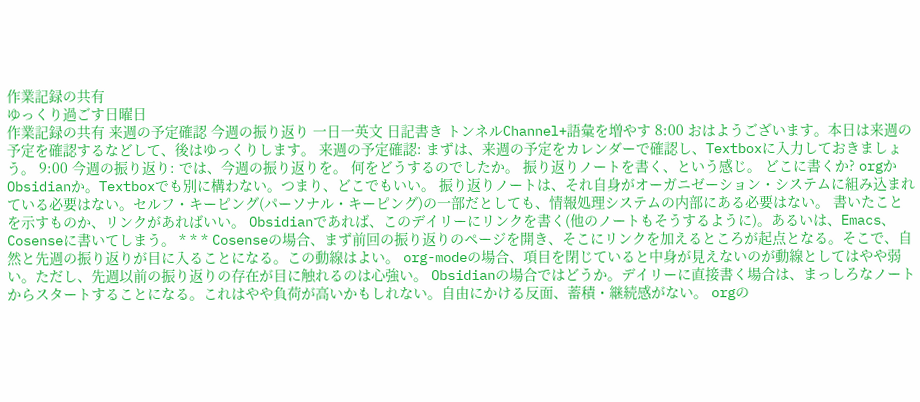作業記録の共有
ゆっくり過ごす日曜日
作業記録の共有 来週の予定確認 今週の振り返り 一日一英文 日記書き トンネルChannel+語彙を増やす 8:00 おはようございます。本日は来週の予定を確認するなどして、後はゆっくりします。 来週の予定確認: まずは、来週の予定をカレンダーで確認し、Textboxに入力しておきましょう。 9:00 今週の振り返り: では、今週の振り返りを。 何をどうするのでしたか。 振り返りノートを書く、という感じ。 どこに書くか? orgかObsidianか。Textboxでも別に構わない。つまり、どこでもいい。 振り返りノートは、それ自身がオーガニゼーション・システムに組み込まれている必要はない。セルフ・キーピング(パーソナル・キーピング)の一部だとしても、情報処理システムの内部にある必要はない。 書いたことを示すものか、リンクがあればいい。 Obsidianであれば、このデイリーにリンクを書く(他のノートもそうするように)。あるいは、Emacs、Cosenseに書いてしまう。 * * * Cosenseの場合、まず前回の振り返りのページを開き、そこにリンクを加えるところが起点となる。そこで、自然と先週の振り返りが目に入ることになる。この動線はよい。 org-modeの場合、項目を閉じていると中身が見えないのが動線としてはやや弱い。ただし、先週以前の振り返りの存在が目に触れるのは心強い。 Obsidianの場合ではどうか。デイリーに直接書く場合は、まっしろなノートからスタートすることになる。これはやや負荷が高いかもしれない。自由にかける反面、蓄積・継続感がない。 orgの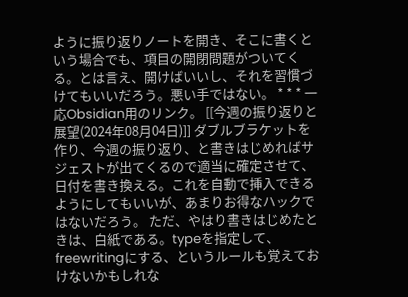ように振り返りノートを開き、そこに書くという場合でも、項目の開閉問題がついてくる。とは言え、開けばいいし、それを習慣づけてもいいだろう。悪い手ではない。 * * * 一応Obsidian用のリンク。 [[今週の振り返りと展望(2024年08月04日)]] ダブルブラケットを作り、今週の振り返り、と書きはじめればサジェストが出てくるので適当に確定させて、日付を書き換える。これを自動で挿入できるようにしてもいいが、あまりお得なハックではないだろう。 ただ、やはり書きはじめたときは、白紙である。typeを指定して、freewritingにする、というルールも覚えておけないかもしれな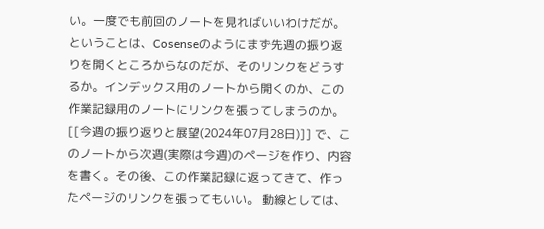い。一度でも前回のノートを見ればいいわけだが。 ということは、Cosenseのようにまず先週の振り返りを開くところからなのだが、そのリンクをどうするか。インデックス用のノートから開くのか、この作業記録用のノートにリンクを張ってしまうのか。 [[今週の振り返りと展望(2024年07月28日)]] で、このノートから次週(実際は今週)のページを作り、内容を書く。その後、この作業記録に返ってきて、作ったページのリンクを張ってもいい。 動線としては、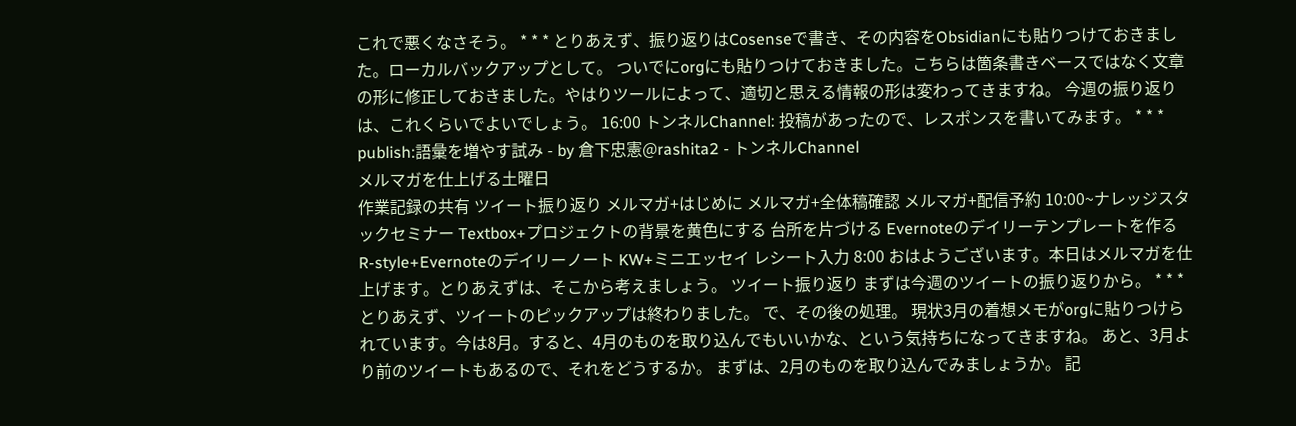これで悪くなさそう。 * * * とりあえず、振り返りはCosenseで書き、その内容をObsidianにも貼りつけておきました。ローカルバックアップとして。 ついでにorgにも貼りつけておきました。こちらは箇条書きベースではなく文章の形に修正しておきました。やはりツールによって、適切と思える情報の形は変わってきますね。 今週の振り返りは、これくらいでよいでしょう。 16:00 トンネルChannel: 投稿があったので、レスポンスを書いてみます。 * * * publish:語彙を増やす試み - by 倉下忠憲@rashita2 - トンネルChannel
メルマガを仕上げる土曜日
作業記録の共有 ツイート振り返り メルマガ+はじめに メルマガ+全体稿確認 メルマガ+配信予約 10:00~ナレッジスタックセミナー Textbox+プロジェクトの背景を黄色にする 台所を片づける Evernoteのデイリーテンプレートを作る R-style+Evernoteのデイリーノート KW+ミニエッセイ レシート入力 8:00 おはようございます。本日はメルマガを仕上げます。とりあえずは、そこから考えましょう。 ツイート振り返り まずは今週のツイートの振り返りから。 * * * とりあえず、ツイートのピックアップは終わりました。 で、その後の処理。 現状3月の着想メモがorgに貼りつけられています。今は8月。すると、4月のものを取り込んでもいいかな、という気持ちになってきますね。 あと、3月より前のツイートもあるので、それをどうするか。 まずは、2月のものを取り込んでみましょうか。 記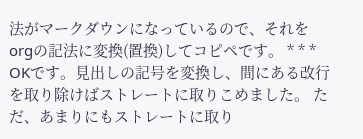法がマークダウンになっているので、それをorgの記法に変換(置換)してコピペです。 * * * OKです。見出しの記号を変換し、間にある改行を取り除けばストレートに取りこめました。 ただ、あまりにもストレートに取り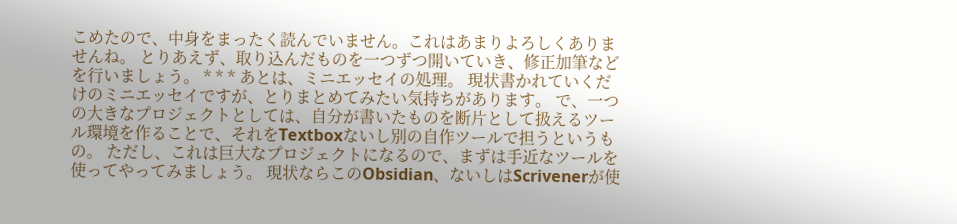こめたので、中身をまったく読んでいません。これはあまりよろしくありませんね。 とりあえず、取り込んだものを一つずつ開いていき、修正加筆などを行いましょう。 * * * あとは、ミニエッセイの処理。 現状書かれていくだけのミニエッセイですが、とりまとめてみたい気持ちがあります。 で、一つの大きなプロジェクトとしては、自分が書いたものを断片として扱えるツール環境を作ることで、それをTextboxないし別の自作ツールで担うというもの。 ただし、これは巨大なプロジェクトになるので、まずは手近なツールを使ってやってみましょう。 現状ならこのObsidian、ないしはScrivenerが使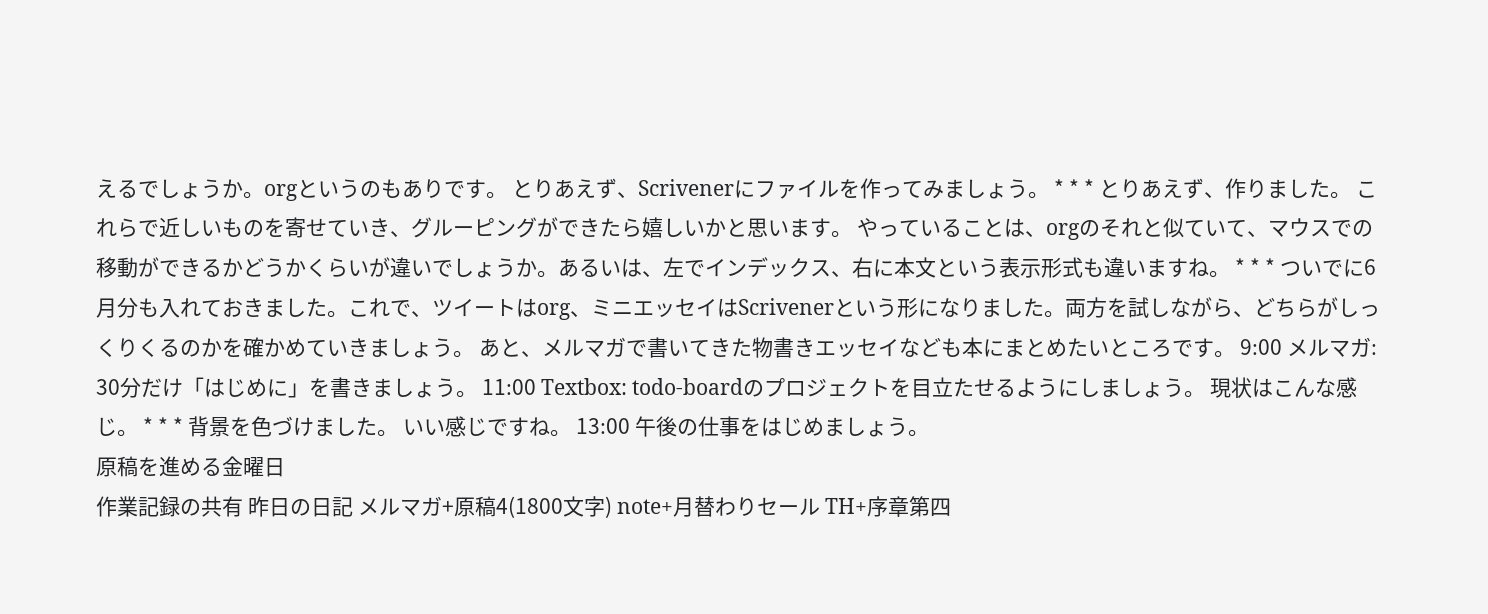えるでしょうか。orgというのもありです。 とりあえず、Scrivenerにファイルを作ってみましょう。 * * * とりあえず、作りました。 これらで近しいものを寄せていき、グルーピングができたら嬉しいかと思います。 やっていることは、orgのそれと似ていて、マウスでの移動ができるかどうかくらいが違いでしょうか。あるいは、左でインデックス、右に本文という表示形式も違いますね。 * * * ついでに6月分も入れておきました。これで、ツイートはorg、ミニエッセイはScrivenerという形になりました。両方を試しながら、どちらがしっくりくるのかを確かめていきましょう。 あと、メルマガで書いてきた物書きエッセイなども本にまとめたいところです。 9:00 メルマガ: 30分だけ「はじめに」を書きましょう。 11:00 Textbox: todo-boardのプロジェクトを目立たせるようにしましょう。 現状はこんな感じ。 * * * 背景を色づけました。 いい感じですね。 13:00 午後の仕事をはじめましょう。
原稿を進める金曜日
作業記録の共有 昨日の日記 メルマガ+原稿4(1800文字) note+月替わりセール TH+序章第四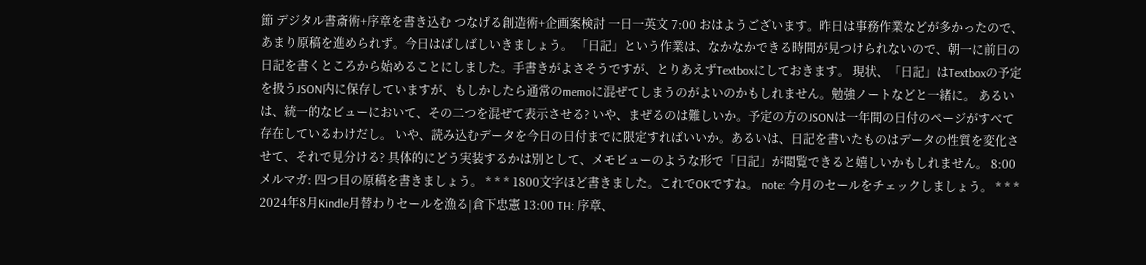節 デジタル書斎術+序章を書き込む つなげる創造術+企画案検討 一日一英文 7:00 おはようございます。昨日は事務作業などが多かったので、あまり原稿を進められず。今日はばしばしいきましょう。 「日記」という作業は、なかなかできる時間が見つけられないので、朝一に前日の日記を書くところから始めることにしました。手書きがよさそうですが、とりあえずTextboxにしておきます。 現状、「日記」はTextboxの予定を扱うJSON内に保存していますが、もしかしたら通常のmemoに混ぜてしまうのがよいのかもしれません。勉強ノートなどと一緒に。 あるいは、統一的なビューにおいて、その二つを混ぜて表示させる? いや、まぜるのは難しいか。予定の方のJSONは一年間の日付のページがすべて存在しているわけだし。 いや、読み込むデータを今日の日付までに限定すればいいか。あるいは、日記を書いたものはデータの性質を変化させて、それで見分ける? 具体的にどう実装するかは別として、メモビューのような形で「日記」が閲覧できると嬉しいかもしれません。 8:00 メルマガ: 四つ目の原稿を書きましょう。 * * * 1800文字ほど書きました。これでOKですね。 note: 今月のセールをチェックしましょう。 * * * 2024年8月Kindle月替わりセールを漁る|倉下忠憲 13:00 TH: 序章、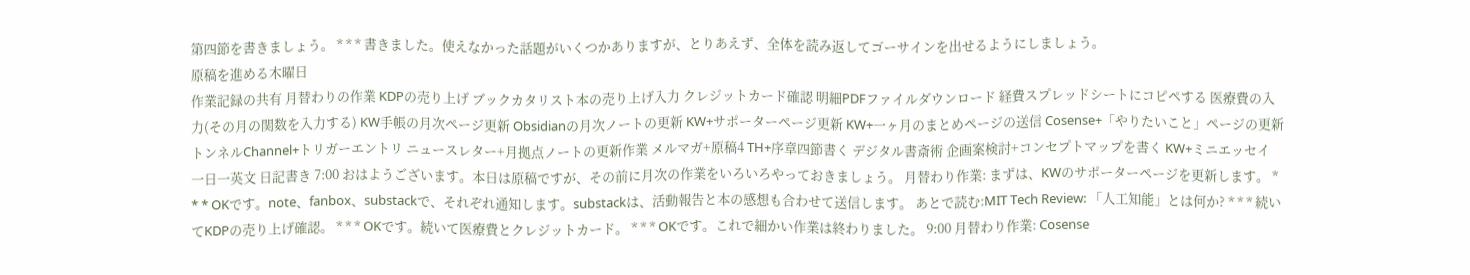第四節を書きましょう。 * * * 書きました。使えなかった話題がいくつかありますが、とりあえず、全体を読み返してゴーサインを出せるようにしましょう。
原稿を進める木曜日
作業記録の共有 月替わりの作業 KDPの売り上げ ブックカタリスト本の売り上げ入力 クレジットカード確認 明細PDFファイルダウンロード 経費スプレッドシートにコピペする 医療費の入力(その月の関数を入力する) KW手帳の月次ページ更新 Obsidianの月次ノートの更新 KW+サポーターページ更新 KW+一ヶ月のまとめページの送信 Cosense+「やりたいこと」ページの更新 トンネルChannel+トリガーエントリ ニュースレター+月拠点ノートの更新作業 メルマガ+原稿4 TH+序章四節書く デジタル書斎術 企画案検討+コンセプトマップを書く KW+ミニエッセイ 一日一英文 日記書き 7:00 おはようございます。本日は原稿ですが、その前に月次の作業をいろいろやっておきましょう。 月替わり作業: まずは、KWのサポーターページを更新します。 * * * OKです。note、fanbox、substackで、それぞれ通知します。substackは、活動報告と本の感想も合わせて送信します。 あとで読む:MIT Tech Review: 「人工知能」とは何か? * * * 続いてKDPの売り上げ確認。 * * * OKです。続いて医療費とクレジットカード。 * * * OKです。これで細かい作業は終わりました。 9:00 月替わり作業: Cosense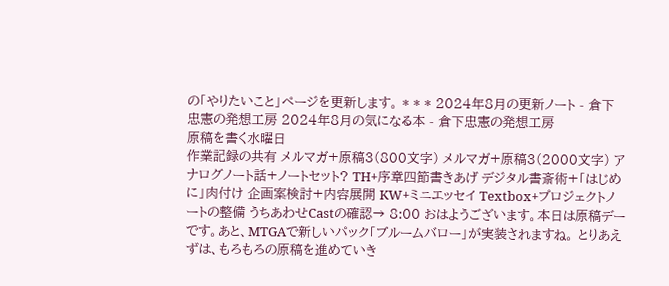の「やりたいこと」ページを更新します。 * * * 2024年8月の更新ノート - 倉下忠憲の発想工房 2024年8月の気になる本 - 倉下忠憲の発想工房
原稿を書く水曜日
作業記録の共有 メルマガ+原稿3(800文字) メルマガ+原稿3(2000文字) アナログノート話+ノートセット? TH+序章四節書きあげ デジタル書斎術+「はじめに」肉付け 企画案検討+内容展開 KW+ミニエッセイ Textbox+プロジェクトノートの整備 うちあわせCastの確認→ 8:00 おはようございます。本日は原稿デーです。あと、MTGAで新しいパック「ブルームバロー」が実装されますね。 とりあえずは、もろもろの原稿を進めていき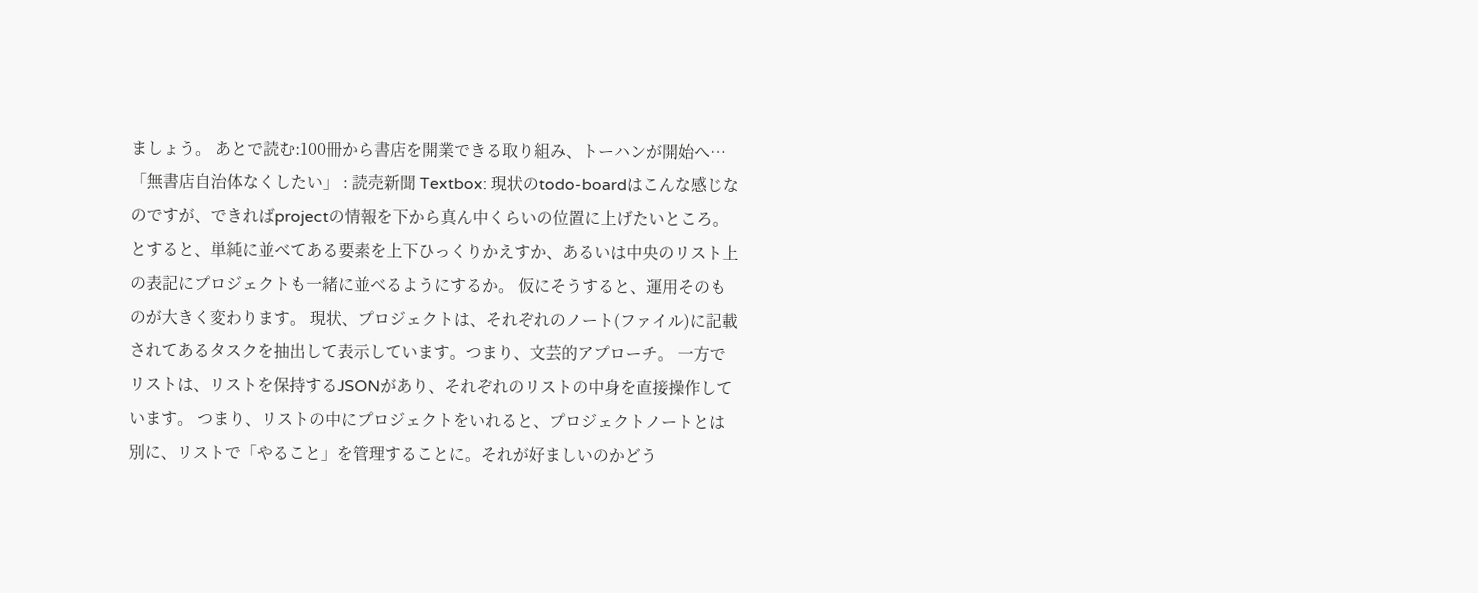ましょう。 あとで読む:100冊から書店を開業できる取り組み、トーハンが開始へ…「無書店自治体なくしたい」 : 読売新聞 Textbox: 現状のtodo-boardはこんな感じなのですが、できればprojectの情報を下から真ん中くらいの位置に上げたいところ。 とすると、単純に並べてある要素を上下ひっくりかえすか、あるいは中央のリスト上の表記にプロジェクトも一緒に並べるようにするか。 仮にそうすると、運用そのものが大きく変わります。 現状、プロジェクトは、それぞれのノート(ファイル)に記載されてあるタスクを抽出して表示しています。つまり、文芸的アプローチ。 一方でリストは、リストを保持するJSONがあり、それぞれのリストの中身を直接操作しています。 つまり、リストの中にプロジェクトをいれると、プロジェクトノートとは別に、リストで「やること」を管理することに。それが好ましいのかどう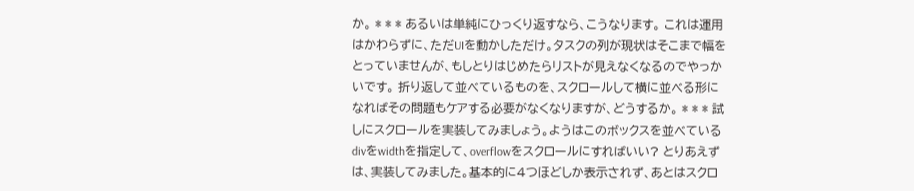か。 * * * あるいは単純にひっくり返すなら、こうなります。 これは運用はかわらずに、ただUIを動かしただけ。タスクの列が現状はそこまで幅をとっていませんが、もしとりはじめたらリストが見えなくなるのでやっかいです。 折り返して並べているものを、スクロールして横に並べる形になればその問題もケアする必要がなくなりますが、どうするか。 * * * 試しにスクロールを実装してみましょう。ようはこのボックスを並べているdivをwidthを指定して、overflowをスクロールにすればいい? とりあえずは、実装してみました。基本的に4つほどしか表示されず、あとはスクロ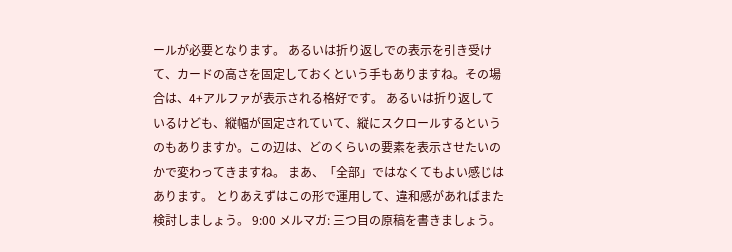ールが必要となります。 あるいは折り返しでの表示を引き受けて、カードの高さを固定しておくという手もありますね。その場合は、4+アルファが表示される格好です。 あるいは折り返しているけども、縦幅が固定されていて、縦にスクロールするというのもありますか。この辺は、どのくらいの要素を表示させたいのかで変わってきますね。 まあ、「全部」ではなくてもよい感じはあります。 とりあえずはこの形で運用して、違和感があればまた検討しましょう。 9:00 メルマガ: 三つ目の原稿を書きましょう。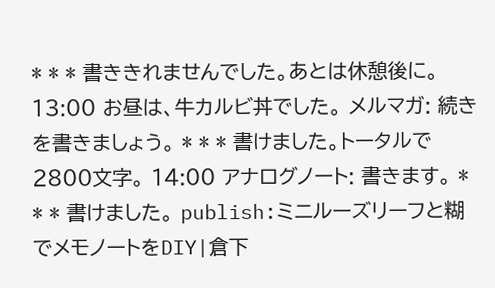* * * 書ききれませんでした。あとは休憩後に。 13:00 お昼は、牛カルビ丼でした。 メルマガ: 続きを書きましょう。 * * * 書けました。トータルで2800文字。 14:00 アナログノート: 書きます。 * * * 書けました。 publish:ミニルーズリーフと糊でメモノートをDIY|倉下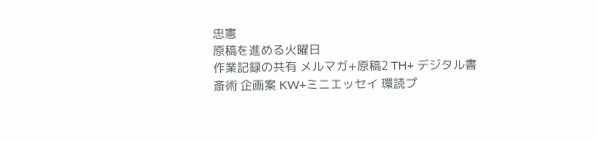忠憲
原稿を進める火曜日
作業記録の共有 メルマガ+原稿2 TH+ デジタル書斎術 企画案 KW+ミニエッセイ 環読プ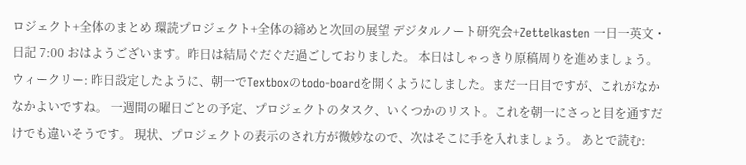ロジェクト+全体のまとめ 環読プロジェクト+全体の締めと次回の展望 デジタルノート研究会+Zettelkasten 一日一英文・日記 7:00 おはようございます。昨日は結局ぐだぐだ過ごしておりました。 本日はしゃっきり原稿周りを進めましょう。 ウィークリー: 昨日設定したように、朝一でTextboxのtodo-boardを開くようにしました。まだ一日目ですが、これがなかなかよいですね。 一週間の曜日ごとの予定、プロジェクトのタスク、いくつかのリスト。これを朝一にさっと目を通すだけでも違いそうです。 現状、プロジェクトの表示のされ方が微妙なので、次はそこに手を入れましょう。 あとで読む: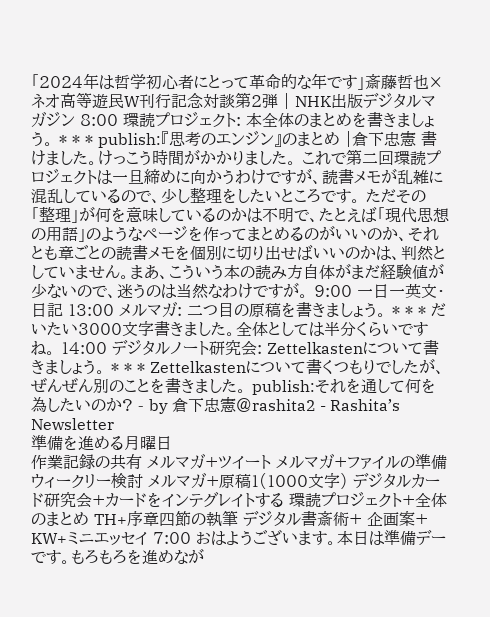「2024年は哲学初心者にとって革命的な年です」斎藤哲也×ネオ高等遊民W刊行記念対談第2弾 | NHK出版デジタルマガジン 8:00 環読プロジェクト: 本全体のまとめを書きましょう。 * * * publish:『思考のエンジン』のまとめ |倉下忠憲 書けました。けっこう時間がかかりました。 これで第二回環読プロジェクトは一旦締めに向かうわけですが、読書メモが乱雑に混乱しているので、少し整理をしたいところです。 ただその「整理」が何を意味しているのかは不明で、たとえば「現代思想の用語」のようなページを作ってまとめるのがいいのか、それとも章ごとの読書メモを個別に切り出せばいいのかは、判然としていません。まあ、こういう本の読み方自体がまだ経験値が少ないので、迷うのは当然なわけですが。 9:00 一日一英文・日記 13:00 メルマガ: 二つ目の原稿を書きましょう。 * * * だいたい3000文字書きました。全体としては半分くらいですね。 14:00 デジタルノート研究会: Zettelkastenについて書きましょう。 * * * Zettelkastenについて書くつもりでしたが、ぜんぜん別のことを書きました。 publish:それを通して何を為したいのか? - by 倉下忠憲@rashita2 - Rashita’s Newsletter
準備を進める月曜日
作業記録の共有 メルマガ+ツイート メルマガ+ファイルの準備 ウィークリー検討 メルマガ+原稿1(1000文字) デジタルカード研究会+カードをインテグレイトする 環読プロジェクト+全体のまとめ TH+序章四節の執筆 デジタル書斎術+ 企画案+ KW+ミニエッセイ 7:00 おはようございます。本日は準備デーです。もろもろを進めなが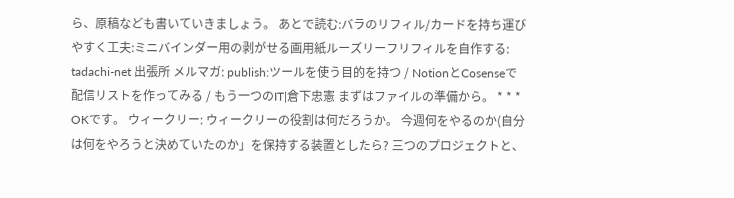ら、原稿なども書いていきましょう。 あとで読む:バラのリフィル/カードを持ち運びやすく工夫:ミニバインダー用の剥がせる画用紙ルーズリーフリフィルを自作する: tadachi-net 出張所 メルマガ: publish:ツールを使う目的を持つ / NotionとCosenseで配信リストを作ってみる / もう一つのIT|倉下忠憲 まずはファイルの準備から。 * * * OKです。 ウィークリー: ウィークリーの役割は何だろうか。 今週何をやるのか(自分は何をやろうと決めていたのか」を保持する装置としたら? 三つのプロジェクトと、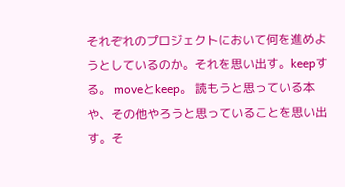それぞれのプロジェクトにおいて何を進めようとしているのか。それを思い出す。keepする。 moveとkeep。 読もうと思っている本や、その他やろうと思っていることを思い出す。そ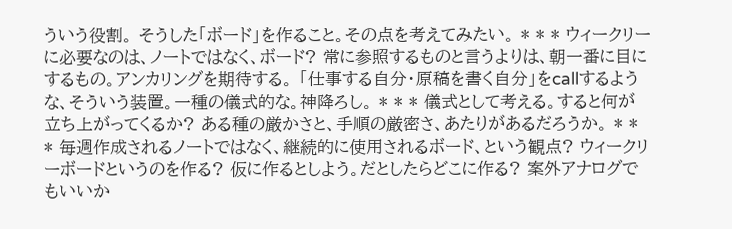ういう役割。 そうした「ボード」を作ること。その点を考えてみたい。 * * * ウィークリーに必要なのは、ノートではなく、ボード? 常に参照するものと言うよりは、朝一番に目にするもの。アンカリングを期待する。 「仕事する自分・原稿を書く自分」をcallするような、そういう装置。一種の儀式的な。神降ろし。 * * * 儀式として考える。すると何が立ち上がってくるか? ある種の厳かさと、手順の厳密さ、あたりがあるだろうか。 * * * 毎週作成されるノートではなく、継続的に使用されるボード、という観点? ウィークリーボードというのを作る? 仮に作るとしよう。だとしたらどこに作る? 案外アナログでもいいか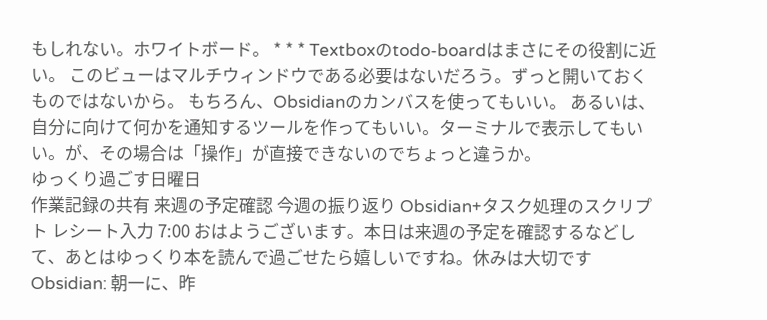もしれない。ホワイトボード。 * * * Textboxのtodo-boardはまさにその役割に近い。 このビューはマルチウィンドウである必要はないだろう。ずっと開いておくものではないから。 もちろん、Obsidianのカンバスを使ってもいい。 あるいは、自分に向けて何かを通知するツールを作ってもいい。ターミナルで表示してもいい。が、その場合は「操作」が直接できないのでちょっと違うか。
ゆっくり過ごす日曜日
作業記録の共有 来週の予定確認 今週の振り返り Obsidian+タスク処理のスクリプト レシート入力 7:00 おはようございます。本日は来週の予定を確認するなどして、あとはゆっくり本を読んで過ごせたら嬉しいですね。休みは大切です Obsidian: 朝一に、昨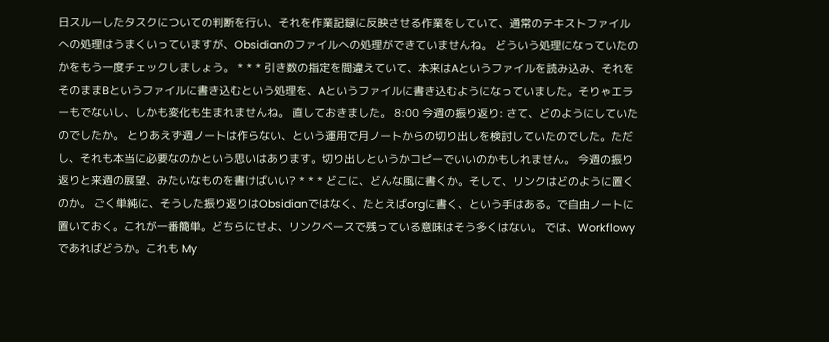日スルーしたタスクについての判断を行い、それを作業記録に反映させる作業をしていて、通常のテキストファイルへの処理はうまくいっていますが、Obsidianのファイルへの処理ができていませんね。 どういう処理になっていたのかをもう一度チェックしましょう。 * * * 引き数の指定を間違えていて、本来はAというファイルを読み込み、それをそのままBというファイルに書き込むという処理を、Aというファイルに書き込むようになっていました。そりゃエラーもでないし、しかも変化も生まれませんね。 直しておきました。 8:00 今週の振り返り: さて、どのようにしていたのでしたか。 とりあえず週ノートは作らない、という運用で月ノートからの切り出しを検討していたのでした。ただし、それも本当に必要なのかという思いはあります。切り出しというかコピーでいいのかもしれません。 今週の振り返りと来週の展望、みたいなものを書けばいい? * * * どこに、どんな風に書くか。そして、リンクはどのように置くのか。 ごく単純に、そうした振り返りはObsidianではなく、たとえばorgに書く、という手はある。で自由ノートに置いておく。これが一番簡単。どちらにせよ、リンクベースで残っている意味はそう多くはない。 では、Workflowyであればどうか。これも My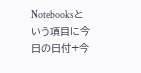Notebooksという項目に今日の日付+今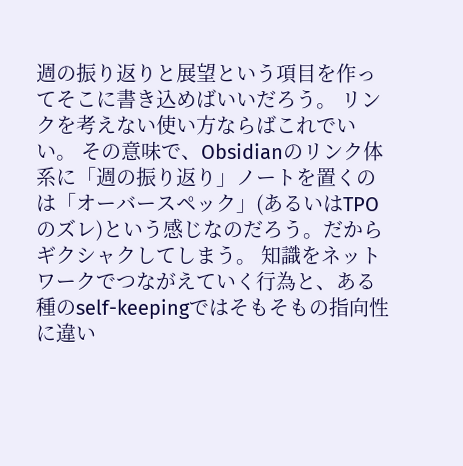週の振り返りと展望という項目を作ってそこに書き込めばいいだろう。 リンクを考えない使い方ならばこれでいい。 その意味で、Obsidianのリンク体系に「週の振り返り」ノートを置くのは「オーバースペック」(あるいはTPOのズレ)という感じなのだろう。だからギクシャクしてしまう。 知識をネットワークでつながえていく行為と、ある種のself-keepingではそもそもの指向性に違い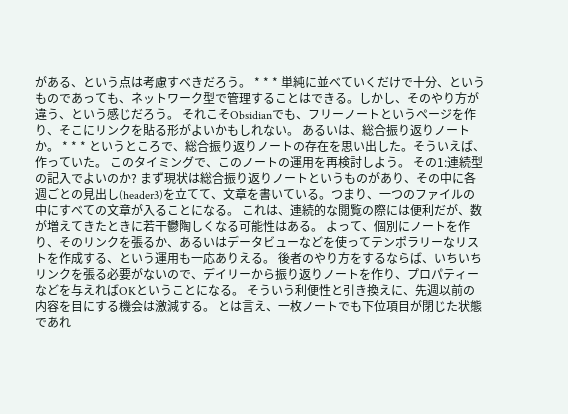がある、という点は考慮すべきだろう。 * * * 単純に並べていくだけで十分、というものであっても、ネットワーク型で管理することはできる。しかし、そのやり方が違う、という感じだろう。 それこそObsidianでも、フリーノートというページを作り、そこにリンクを貼る形がよいかもしれない。 あるいは、総合振り返りノートか。 * * * というところで、総合振り返りノートの存在を思い出した。そういえば、作っていた。 このタイミングで、このノートの運用を再検討しよう。 その1:連続型の記入でよいのか? まず現状は総合振り返りノートというものがあり、その中に各週ごとの見出し(header3)を立てて、文章を書いている。つまり、一つのファイルの中にすべての文章が入ることになる。 これは、連続的な閲覧の際には便利だが、数が増えてきたときに若干鬱陶しくなる可能性はある。 よって、個別にノートを作り、そのリンクを張るか、あるいはデータビューなどを使ってテンポラリーなリストを作成する、という運用も一応ありえる。 後者のやり方をするならば、いちいちリンクを張る必要がないので、デイリーから振り返りノートを作り、プロパティーなどを与えればOKということになる。 そういう利便性と引き換えに、先週以前の内容を目にする機会は激減する。 とは言え、一枚ノートでも下位項目が閉じた状態であれ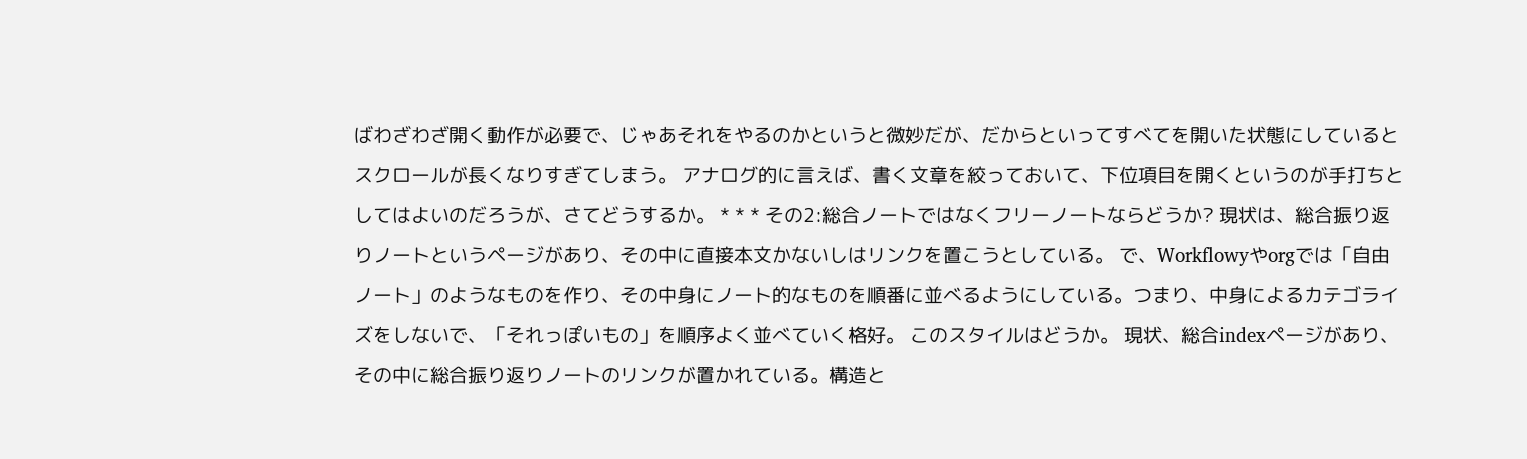ばわざわざ開く動作が必要で、じゃあそれをやるのかというと微妙だが、だからといってすべてを開いた状態にしているとスクロールが長くなりすぎてしまう。 アナログ的に言えば、書く文章を絞っておいて、下位項目を開くというのが手打ちとしてはよいのだろうが、さてどうするか。 * * * その2:総合ノートではなくフリーノートならどうか? 現状は、総合振り返りノートというページがあり、その中に直接本文かないしはリンクを置こうとしている。 で、Workflowyやorgでは「自由ノート」のようなものを作り、その中身にノート的なものを順番に並べるようにしている。つまり、中身によるカテゴライズをしないで、「それっぽいもの」を順序よく並べていく格好。 このスタイルはどうか。 現状、総合indexページがあり、その中に総合振り返りノートのリンクが置かれている。構造と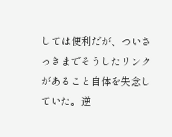しては便利だが、ついさっきまでそうしたリンクがあること自体を失念していた。逆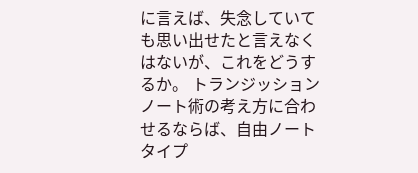に言えば、失念していても思い出せたと言えなくはないが、これをどうするか。 トランジッションノート術の考え方に合わせるならば、自由ノートタイプ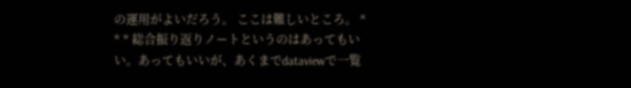の運用がよいだろう。 ここは難しいところ。 * * * 総合振り返りノートというのはあってもいい。あってもいいが、あくまでdataviewで一覧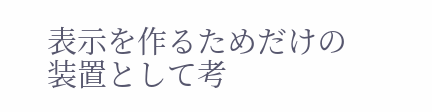表示を作るためだけの装置として考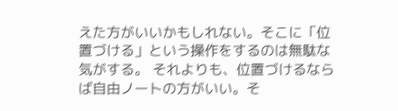えた方がいいかもしれない。そこに「位置づける」という操作をするのは無駄な気がする。 それよりも、位置づけるならば自由ノートの方がいい。そ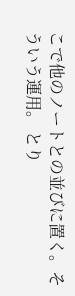こで他のノートとの並びに置く。そういう運用。 とり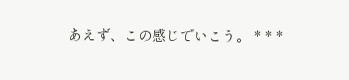あえず、この感じでいこう。 * * *